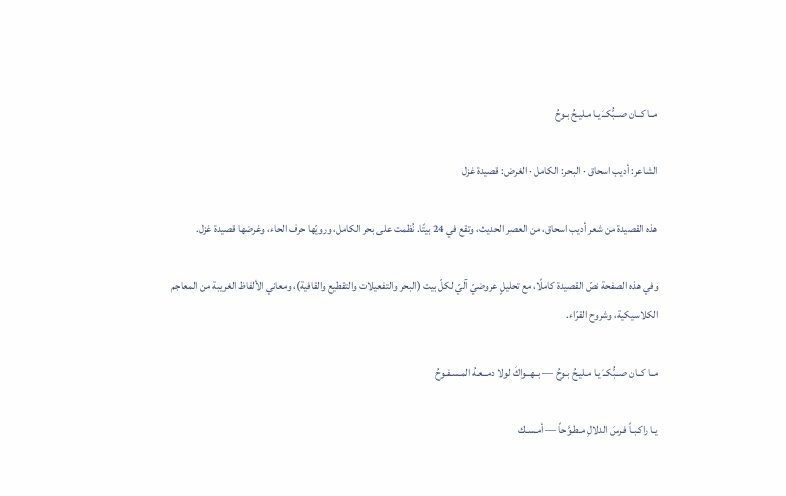مــا كــان صــبُّكــَ يـا مـليـحُ بـوحُ

الشاعر: أديب اسحاق · البحر: الكامل · الغرض: قصيدة غزل

هذه القصيدة من شعر أديب اسحاق، من العصر الحديث، وتقع في 24 بيتًا. نُظمت على بحر الكامل، ورويّها حرف الحاء، وغرضها قصيدة غزل.

وفي هذه الصفحة نصّ القصيدة كاملًا، مع تحليلٍ عروضيّ آليّ لكلّ بيت (البحر والتفعيلات والتقطيع والقافية)، ومعاني الألفاظ الغريبة من المعاجم الكلاسيكية، وشروح القرّاء.

مــا كــان صــبُّكــَ يـا مـليـحُ بـوحُ — بــهــواكَ لولا دمــعـهُ المـسـفـوحُ

يـا راكـبـاً فـرسَ الدلالِ مـطـوَّحاً — أمـسـك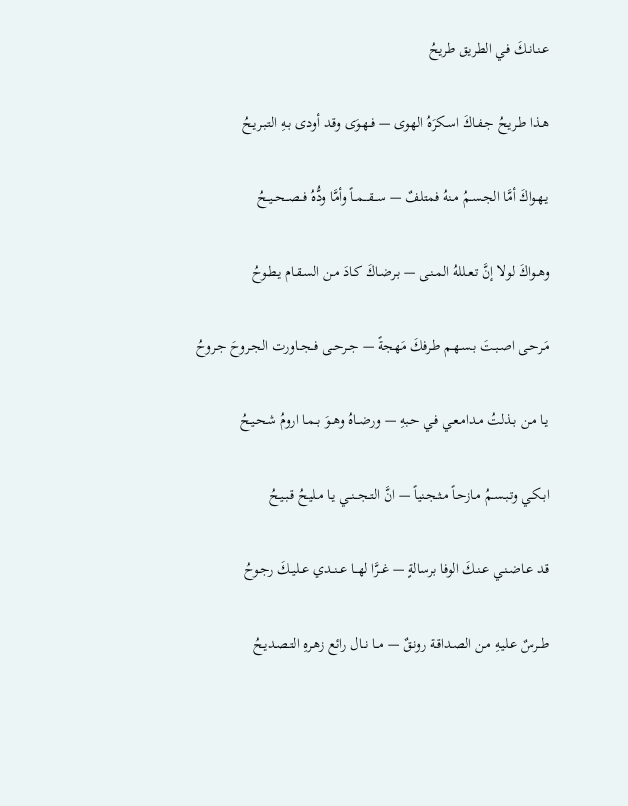عـنـانـكَ فـي الطريق طريحُ

هـذا طـريـحُ جـفـاكَ اسـكرَهُ الهوى — فــهـوَى وقـد أودى بـهِ التـبـريـحُ

يـهـواكَ أمَّا الجـسـمُ مـنهُ فمتلفٌ — ســـقـــمــاً وأمَّا ودُّهُ فــصــحــيــحُ

وهــواكَ لولا إنَّ تـعـللهُ المـنـى — بـرضـاكَ كـادَ مـن السـقـام يـطـوحُ

مَـرحـى اصـبـتَ بـسـهـم طـرفكَ مَهجةً — جــرحــى فــجــاورت الجـروحَ جـروحُ

يـا مـن بـذلتُ مـدامـعـي فـي حـبهِ — ورضــاهُ وهــوَ بــمـا ارومُ شـحـيـحُ

ابـكـي وتـبـسـمُ مـازحـاً مـثـجـنياً — انَّ التــجــنــي يـا مـليـحُ قـبـيـحُ

قـد عـاضـنـي عـنـكَ الوفا برسالةٍ — غــرَّا لهــا عــنــدي عــليـكَ رجـوحُ

طــرسٌ عـليـهِ مـن الصـداقـة رونـقٌ — مــا نــال رائع زهـرهِ التـصـديـحُ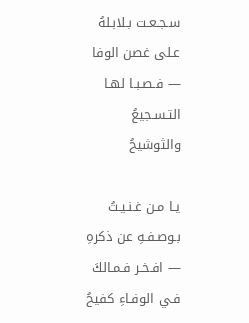سـجـعـت بـلابـلهُ عـلى غصن الوفا — فـصـبـا لهـا التـسـجيعُ والثوشيحُ

يـا مـن غـنـيـتُ بـوصـفـهِ عن ذكرهِ — افـخـر فـمـالكَ فـي الوفـاءِ كفيحُ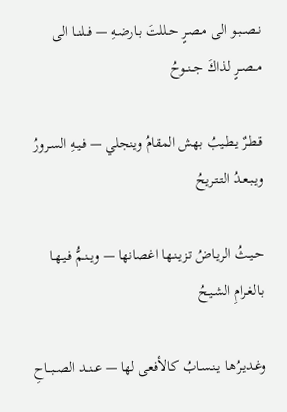نــصــبـو الى مـصـرٍ حـللتَ بـارضـهِ — فــلنــا الى مــصــرٍ لذاكَ جــنــوحُ

قـطـرٌ يـطـيبُ بهش المقامُ وينجلي — فـيـهِ السـرورُ ويـبـعـدُ التـتـريحُ

حـيـثُ الريـاضُ تـزيـنـها اغصانها — ويــنـمُّ فـيـهـا بـالغـرامِ الشـيـحُ

وغـديـرُهـا يـنـسـابُ كالأفعى لها — عــنــد الصــبــاحِ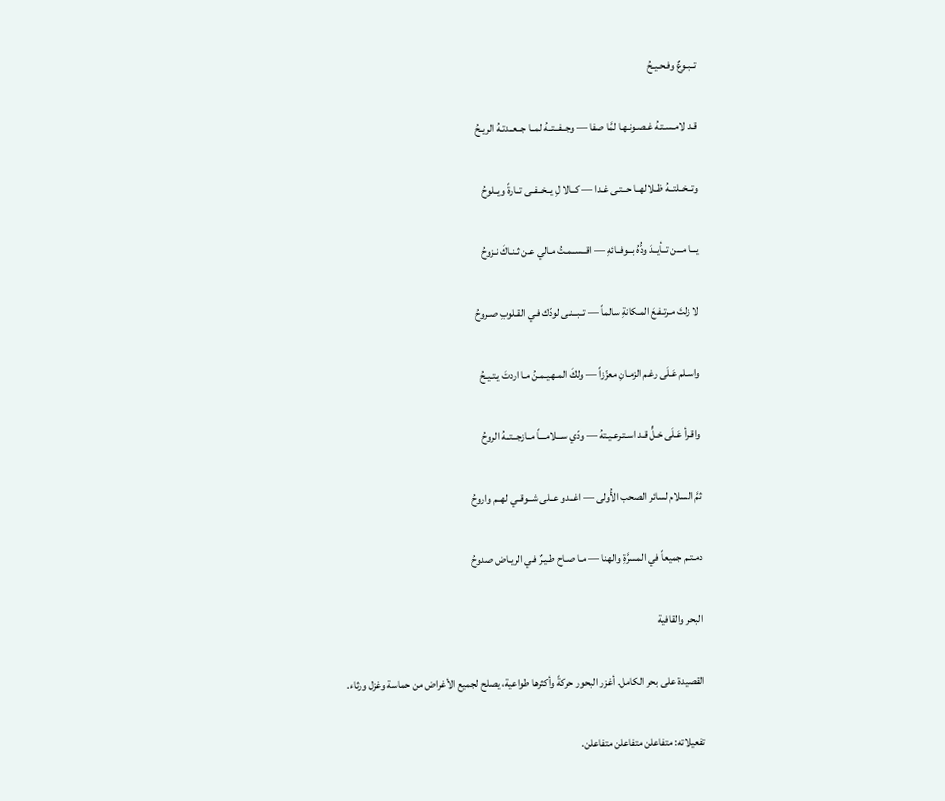تــبـوعٌ وفـحـيـحُ

قـد لامـسـتـهُ غـصـونـهـا لمَّا صفا — وجــفــتــهُ لمــا جــعــدتـهُ الريـحُ

وتــخــلتــهُ ظــلالهــا حــتـى غـدا — كــالا لِ يــخــفــى تــارةً ويــلوحُ

يـــا مـــن تــأيــدَ ودُّهُ بــوفــائهِ — اقــســمـتُ مـالي عـن ثـنـاكَ نـزوحُ

لا زلتَ مـرتـفـعَ المـكانةِ سالماً — تــبــنـى لودّك فـي القـلوبِ صـروحُ

واسـلم عَـلَى رغـم الزمـانِ معزّزاً — ولكَ المـهـيـمـنُ مـا اردتَ يـتـيـحُ

واقـرأ عَـلَى خـلٍّ قـد اسـتـرعـيـتهُ — ودّي ســـلامـــاً مــازجــتــهُ الروحُ

ثمَّ السلام لسائر الصحب الأُولى — اغــدو عــلى شــوقــي لهــم واروحُ

دمـتـم جميعاً في المسرَّةِ والهنا — مـا صـاح طـيـرٌ فـي الريـاض صدوحُ

البحر والقافية

القصيدة على بحر الكامل. أغزر البحور حركةً وأكثرها طواعية، يصلح لجميع الأغراض من حماسة وغزل ورثاء.

تفعيلاته: متفاعلن متفاعلن متفاعلن.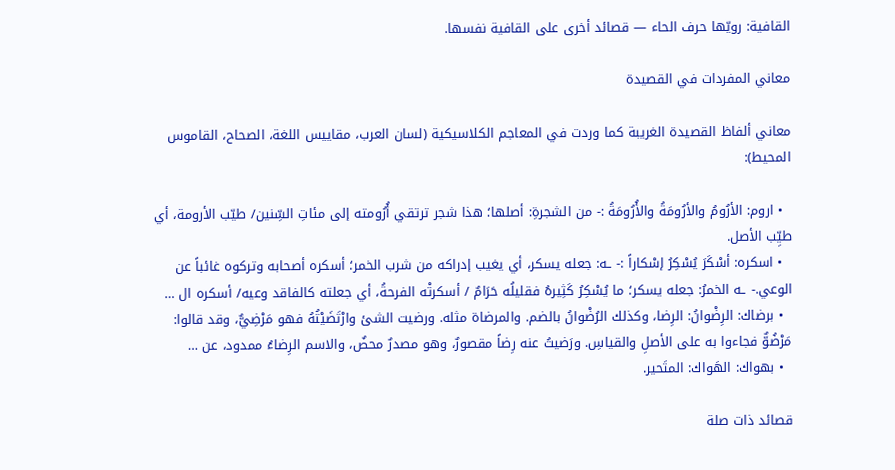القافية: رويّها حرف الحاء — قصائد أخرى على القافية نفسها.

معاني المفردات في القصيدة

معاني ألفاظ القصيدة الغريبة كما وردت في المعاجم الكلاسيكية (لسان العرب، مقاييس اللغة، الصحاح، القاموس المحيط):

  • اروم: الأرُومُ والأرُومَةُ والأُرُومَةُ :- من الشجرةِ: أصلها؛ هذا شجر ترتقي أُرُومته إلى مئاتِ السِّنين/ طيّب الأرومة، أي طيِّب الأصل.
  • اسكره: أسْكَرَ يُسْكِرُ إسْكاراً :- ـه: جعله يسكر، أي يغيب إدراكه من شرب الخمر؛ أسكره أصحابه وتركوه غائباً عن الوعي.- ـه الخمرُ: جعله يسكر؛ ما يُسْكِرُ كَثِيرهُ فقليلُه حَرَامٌ / أسكرتْه الفرحةُ، أي جعلته كالفاقد وعيه/ أسكره ال …
  • برضاك: الرِضْوانُ: الرِضا، وكذلك الرُضْوانُ بالضم. والمرضاة مثله. ورضيت الشئ وارْتَضَيْتُهُ فهو مَرْضِيٌّ، وقد قالوا: مَرْضُوٌّ فجاءوا به على الأصلِ والقياسِ. ورَضيتُ عنه رِضاً مقصورٌ، وهو مصدرٌ محضٌ، والاسم الرِضاءُ ممدود، عن …
  • بهواك: الهَواك: المتَحير.

قصائد ذات صلة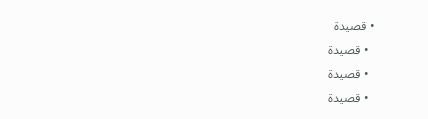• قصيدة
  • قصيدة
  • قصيدة
  • قصيدة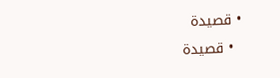• قصيدة
  • قصيدة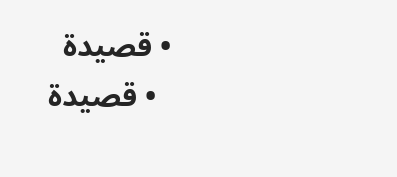• قصيدة
  • قصيدة